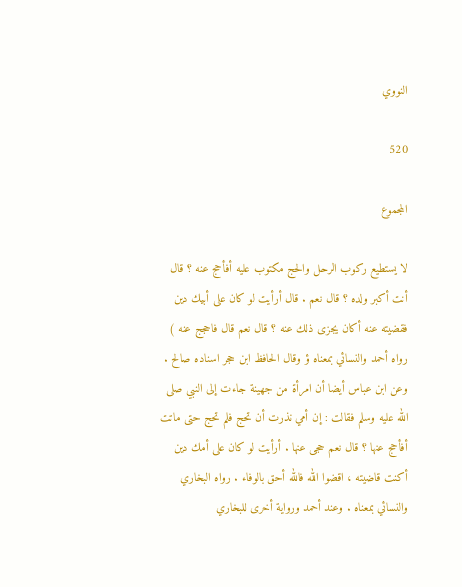النووي

520

المجموع

لا يستطيع ركوب الرحل والحج مكتوب عليه أفأحج عنه ؟ قال أنت أكبر ولده ؟ قال نعم . قال أرأيت لو كان على أبيك دين فقضيته عنه أكان يجزى ذلك عنه ؟ قال نعم قال فاحجج عنه ) رواه أحمد والنسائي بمعناه ؤ وقال الحافظ ابن حجر اسناده صالح . وعن ابن عباس أيضا أن امرأة من جهينة جاءت إلى النبي صلى الله عليه وسلم فقالت : إن أمي نذرت أن تحج فلم تحج حتى ماتت أفأحج عنها ؟ قال نعم حجى عنها . أرأيت لو كان على أمك دين أكنت قاضيته ، اقضوا الله فالله أحق بالوفاء . رواه البخاري والنسائي بمعناه . وعند أحمد ورواية أخرى للبخاري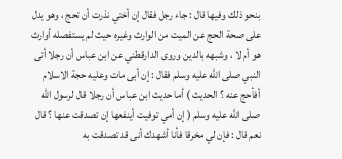بنحو ذلك وفيها قال : جاء رجل فقال إن أختي نذرت أن تحج ، وهو يدل على صحة الحج عن الميت من الوارث وغيره حيث لم يستفصله أوارث هو أم لا ، وشبهه بالدين وروى الدارقطني عن ابن عباس أن رجلا أتى النبي صلى الله عليه وسلم فقال : إن أبى مات وعليه حجة الاسلام أفأحج عنه ؟ الحديث ) أما حديث ابن عباس أن رجلا قال لرسول الله صلى الله عليه وسلم ( إن أمي توفيت أينفعها إن تصدقت عنها ؟ قال نعم قال : فإن لي مخرقا فأنا أشهدك أنى قد تصدقت به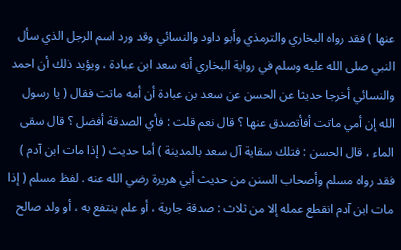عنها ) فقد رواه البخاري والترمذي وأبو داود والنسائي وقد ورد اسم الرجل الذي سأل النبي صلى الله عليه وسلم في رواية البخاري أنه سعد ابن عبادة ، ويؤيد ذلك أن احمد والنسائي أخرجا حديثا عن الحسن عن سعد بن عبادة أن أمه ماتت فقال ( يا رسول الله إن أمي ماتت أفأتصدق عنها ؟ قال نعم قلت : فأي الصدقة أفضل ؟ قال سقى الماء ، قال الحسن : فتلك سقاية آل سعد بالمدينة ) أما حديث ( إذا مات ابن آدم ) فقد رواه مسلم وأصحاب السنن من حديث أبي هريرة رضي الله عنه . لفظ مسلم ( إذا مات ابن آدم انقطع عمله إلا من ثلاث : صدقة جارية ، أو علم ينتفع به ، أو ولد صالح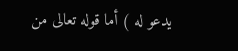يدعو له ) أما قوله تعالى من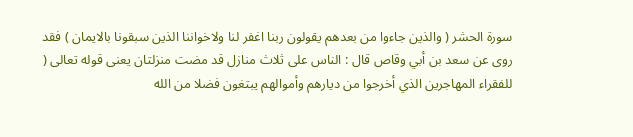سورة الحشر ( والذين جاءوا من بعدهم يقولون ربنا اغفر لنا ولاخواننا الذين سبقونا بالايمان ) فقد روى عن سعد بن أبي وقاص قال : الناس على ثلاث منازل قد مضت منزلتان يعنى قوله تعالى ( للفقراء المهاجرين الذي أخرجوا من ديارهم وأموالهم يبتغون فضلا من الله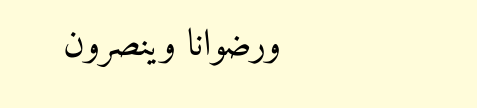ورضوانا وينصرون